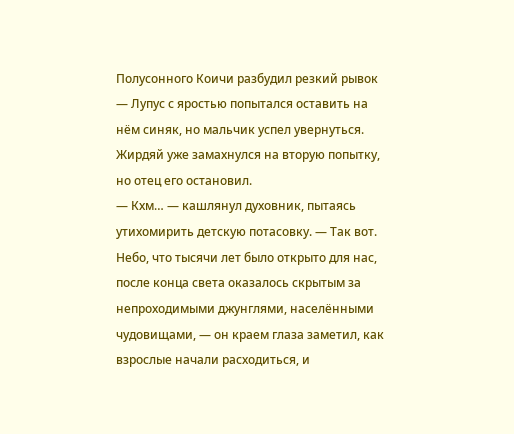Полусонного Коичи разбудил резкий рывок — Лупус с яростью попытался оставить на нём синяк, но мальчик успел увернуться. Жирдяй уже замахнулся на вторую попытку, но отец его остановил.
— Кхм… — кашлянул духовник, пытаясь утихомирить детскую потасовку. — Так вот. Небо, что тысячи лет было открыто для нас, после конца света оказалось скрытым за непроходимыми джунглями, населёнными чудовищами, — он краем глаза заметил, как взрослые начали расходиться, и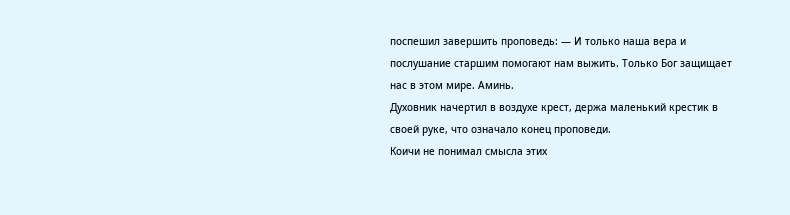поспешил завершить проповедь: — И только наша вера и послушание старшим помогают нам выжить. Только Бог защищает нас в этом мире. Аминь.
Духовник начертил в воздухе крест, держа маленький крестик в своей руке, что означало конец проповеди.
Коичи не понимал смысла этих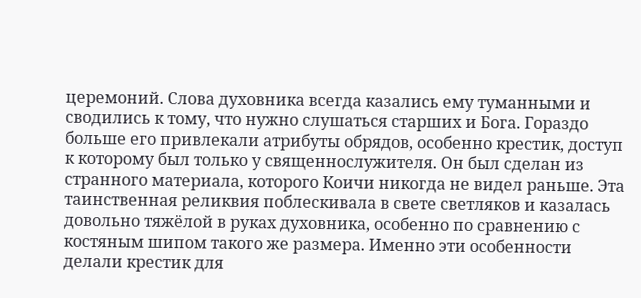церемоний. Слова духовника всегда казались ему туманными и сводились к тому, что нужно слушаться старших и Бога. Гораздо больше его привлекали атрибуты обрядов, особенно крестик, доступ к которому был только у священнослужителя. Он был сделан из странного материала, которого Коичи никогда не видел раньше. Эта таинственная реликвия поблескивала в свете светляков и казалась довольно тяжёлой в руках духовника, особенно по сравнению с костяным шипом такого же размера. Именно эти особенности делали крестик для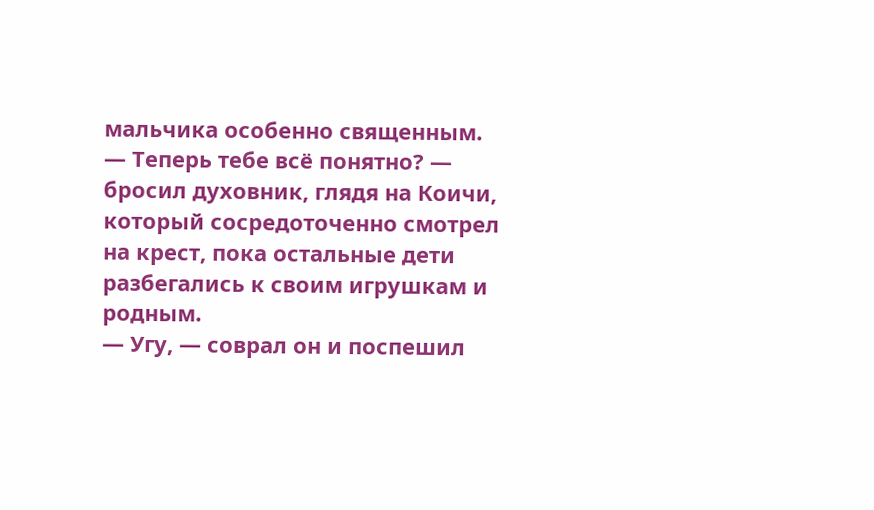мальчика особенно священным.
— Теперь тебе всё понятно? — бросил духовник, глядя на Коичи, который сосредоточенно смотрел на крест, пока остальные дети разбегались к своим игрушкам и родным.
— Угу, — соврал он и поспешил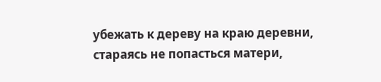убежать к дереву на краю деревни, стараясь не попасться матери,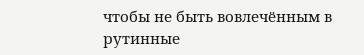чтобы не быть вовлечённым в рутинные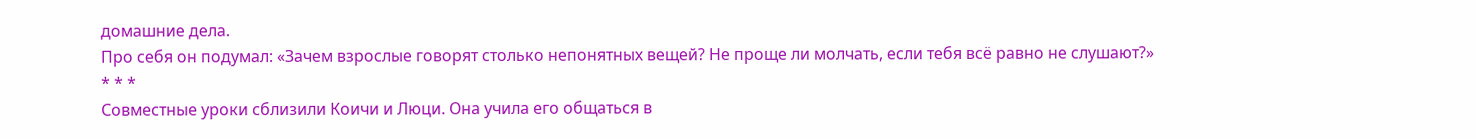домашние дела.
Про себя он подумал: «Зачем взрослые говорят столько непонятных вещей? Не проще ли молчать, если тебя всё равно не слушают?»
* * *
Совместные уроки сблизили Коичи и Люци. Она учила его общаться в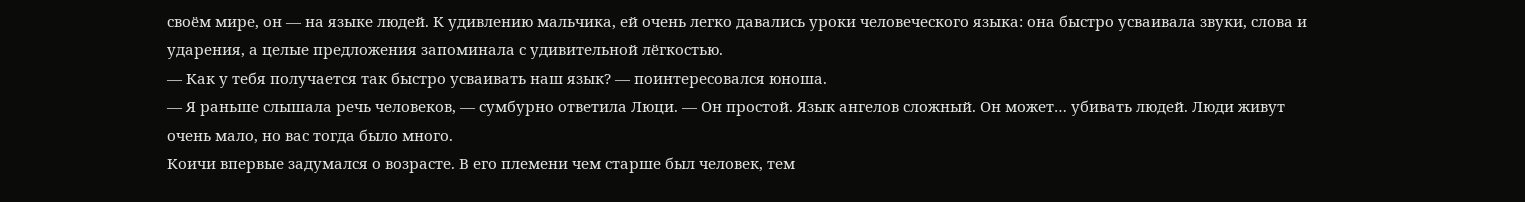своём мире, он — на языке людей. К удивлению мальчика, ей очень легко давались уроки человеческого языка: она быстро усваивала звуки, слова и ударения, а целые предложения запоминала с удивительной лёгкостью.
— Как у тебя получается так быстро усваивать наш язык? — поинтересовался юноша.
— Я раньше слышала речь человеков, — сумбурно ответила Люци. — Он простой. Язык ангелов сложный. Он может… убивать людей. Люди живут очень мало, но вас тогда было много.
Коичи впервые задумался о возрасте. В его племени чем старше был человек, тем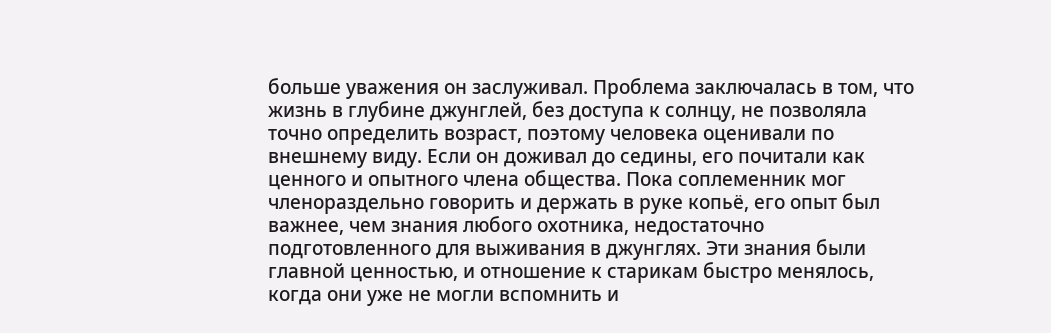больше уважения он заслуживал. Проблема заключалась в том, что жизнь в глубине джунглей, без доступа к солнцу, не позволяла точно определить возраст, поэтому человека оценивали по внешнему виду. Если он доживал до седины, его почитали как ценного и опытного члена общества. Пока соплеменник мог членораздельно говорить и держать в руке копьё, его опыт был важнее, чем знания любого охотника, недостаточно подготовленного для выживания в джунглях. Эти знания были главной ценностью, и отношение к старикам быстро менялось, когда они уже не могли вспомнить и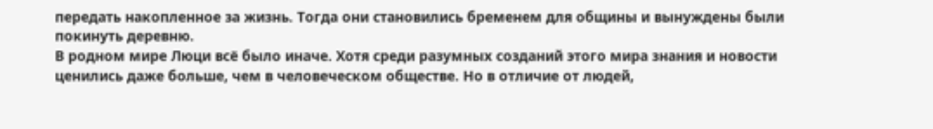передать накопленное за жизнь. Тогда они становились бременем для общины и вынуждены были покинуть деревню.
В родном мире Люци всё было иначе. Хотя среди разумных созданий этого мира знания и новости ценились даже больше, чем в человеческом обществе. Но в отличие от людей,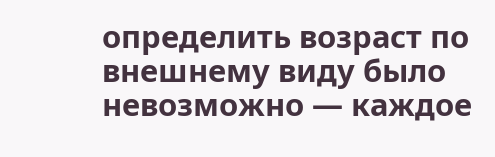определить возраст по внешнему виду было невозможно — каждое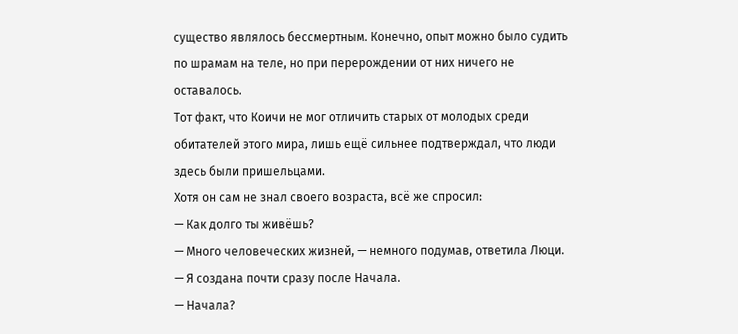существо являлось бессмертным. Конечно, опыт можно было судить по шрамам на теле, но при перерождении от них ничего не оставалось.
Тот факт, что Коичи не мог отличить старых от молодых среди обитателей этого мира, лишь ещё сильнее подтверждал, что люди здесь были пришельцами.
Хотя он сам не знал своего возраста, всё же спросил:
— Как долго ты живёшь?
— Много человеческих жизней, — немного подумав, ответила Люци. — Я создана почти сразу после Начала.
— Начала?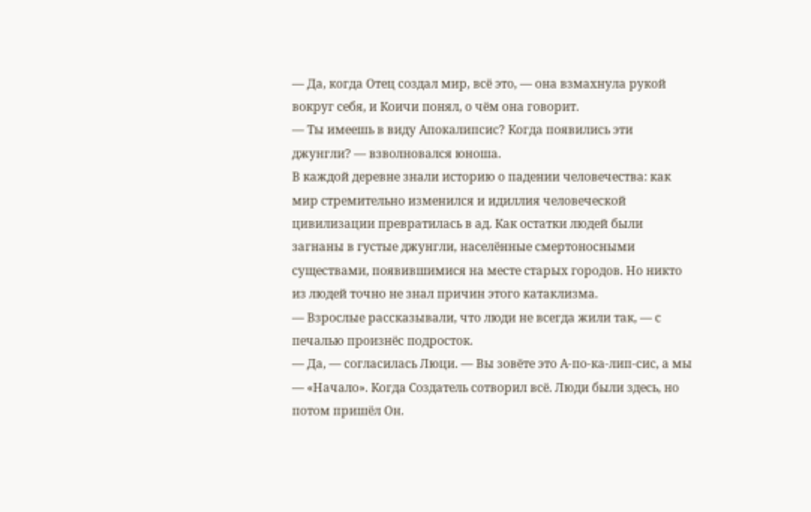— Да, когда Отец создал мир, всё это, — она взмахнула рукой вокруг себя, и Коичи понял, о чём она говорит.
— Ты имеешь в виду Апокалипсис? Когда появились эти джунгли? — взволновался юноша.
В каждой деревне знали историю о падении человечества: как мир стремительно изменился и идиллия человеческой цивилизации превратилась в ад. Как остатки людей были загнаны в густые джунгли, населённые смертоносными существами, появившимися на месте старых городов. Но никто из людей точно не знал причин этого катаклизма.
— Взрослые рассказывали, что люди не всегда жили так, — с печалью произнёс подросток.
— Да, — согласилась Люци. — Вы зовёте это А-по-ка-лип-сис, а мы — «Начало». Когда Создатель сотворил всё. Люди были здесь, но потом пришёл Он.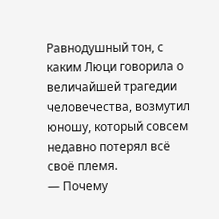Равнодушный тон, с каким Люци говорила о величайшей трагедии человечества, возмутил юношу, который совсем недавно потерял всё своё племя.
— Почему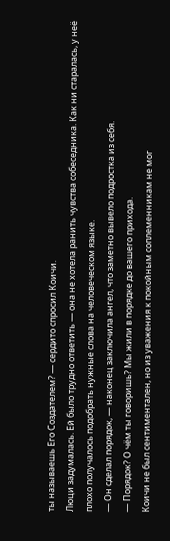ты называешь Его Создателем? — сердито спросил Коичи.
Люци задумалась. Ей было трудно ответить — она не хотела ранить чувства собеседника. Как ни старалась, у неё плохо получалось подобрать нужные слова на человеческом языке.
— Он сделал порядок, — наконец заключила ангел, что заметно вывело подростка из себя.
— Порядок? О чём ты говоришь? Мы жили в порядке до вашего прихода.
Коичи не был сентиментален, но из уважения к покойным соплеменникам не мог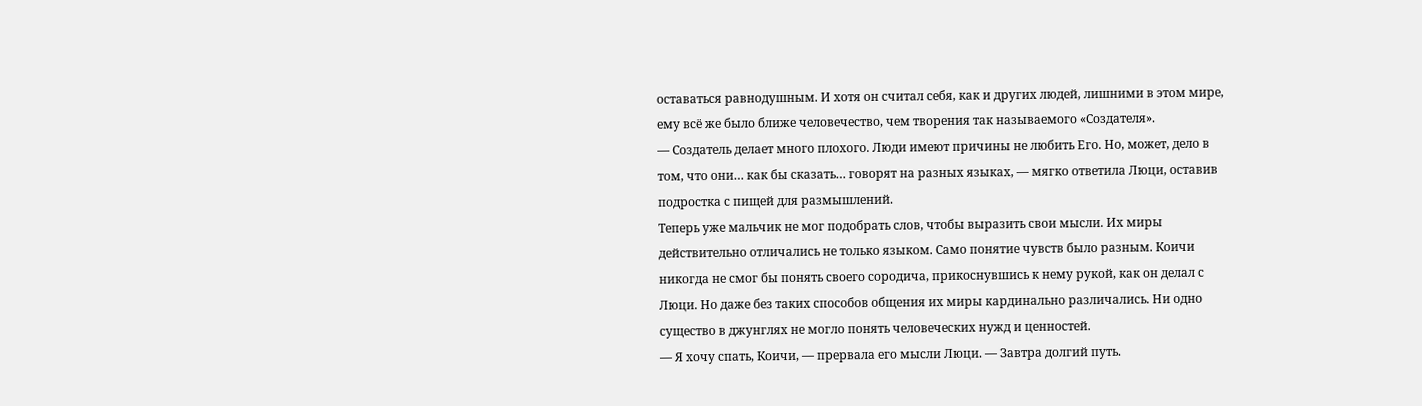оставаться равнодушным. И хотя он считал себя, как и других людей, лишними в этом мире, ему всё же было ближе человечество, чем творения так называемого «Создателя».
— Создатель делает много плохого. Люди имеют причины не любить Его. Но, может, дело в том, что они… как бы сказать… говорят на разных языках, — мягко ответила Люци, оставив подростка с пищей для размышлений.
Теперь уже мальчик не мог подобрать слов, чтобы выразить свои мысли. Их миры действительно отличались не только языком. Само понятие чувств было разным. Коичи никогда не смог бы понять своего сородича, прикоснувшись к нему рукой, как он делал с Люци. Но даже без таких способов общения их миры кардинально различались. Ни одно существо в джунглях не могло понять человеческих нужд и ценностей.
— Я хочу спать, Коичи, — прервала его мысли Люци. — Завтра долгий путь.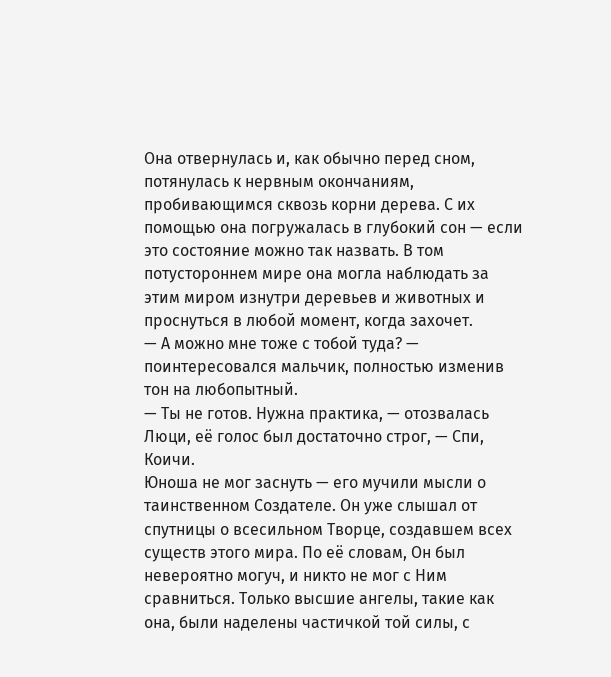Она отвернулась и, как обычно перед сном, потянулась к нервным окончаниям, пробивающимся сквозь корни дерева. С их помощью она погружалась в глубокий сон — если это состояние можно так назвать. В том потустороннем мире она могла наблюдать за этим миром изнутри деревьев и животных и проснуться в любой момент, когда захочет.
— А можно мне тоже с тобой туда? — поинтересовался мальчик, полностью изменив тон на любопытный.
— Ты не готов. Нужна практика, — отозвалась Люци, её голос был достаточно строг, — Спи, Коичи.
Юноша не мог заснуть — его мучили мысли о таинственном Создателе. Он уже слышал от спутницы о всесильном Творце, создавшем всех существ этого мира. По её словам, Он был невероятно могуч, и никто не мог с Ним сравниться. Только высшие ангелы, такие как она, были наделены частичкой той силы, с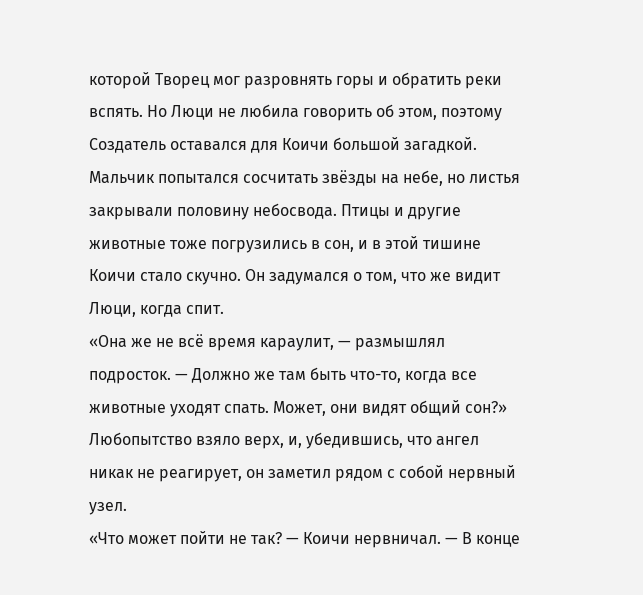которой Творец мог разровнять горы и обратить реки вспять. Но Люци не любила говорить об этом, поэтому Создатель оставался для Коичи большой загадкой.
Мальчик попытался сосчитать звёзды на небе, но листья закрывали половину небосвода. Птицы и другие животные тоже погрузились в сон, и в этой тишине Коичи стало скучно. Он задумался о том, что же видит Люци, когда спит.
«Она же не всё время караулит, — размышлял подросток. — Должно же там быть что-то, когда все животные уходят спать. Может, они видят общий сон?»
Любопытство взяло верх, и, убедившись, что ангел никак не реагирует, он заметил рядом с собой нервный узел.
«Что может пойти не так? — Коичи нервничал. — В конце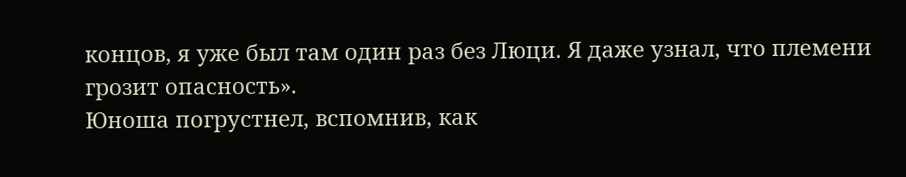концов, я уже был там один раз без Люци. Я даже узнал, что племени грозит опасность».
Юноша погрустнел, вспомнив, как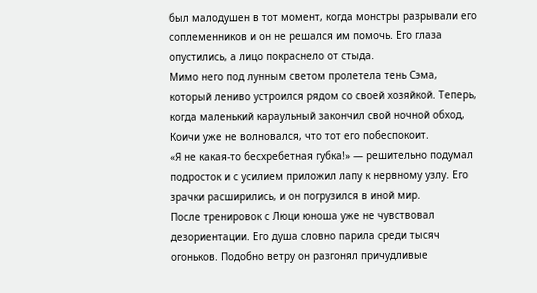был малодушен в тот момент, когда монстры разрывали его соплеменников и он не решался им помочь. Его глаза опустились, а лицо покраснело от стыда.
Мимо него под лунным светом пролетела тень Сэма, который лениво устроился рядом со своей хозяйкой. Теперь, когда маленький караульный закончил свой ночной обход, Коичи уже не волновался, что тот его побеспокоит.
«Я не какая-то бесхребетная губка!» — решительно подумал подросток и с усилием приложил лапу к нервному узлу. Его зрачки расширились, и он погрузился в иной мир.
После тренировок с Люци юноша уже не чувствовал дезориентации. Его душа словно парила среди тысяч огоньков. Подобно ветру он разгонял причудливые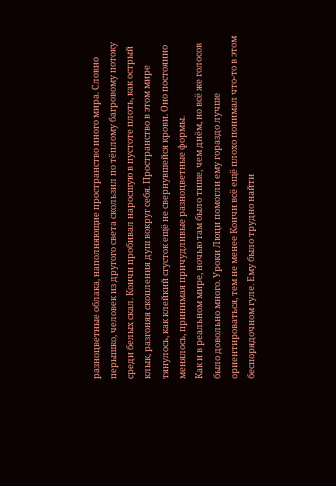разноцветные облака, наполняющие пространство иного мира. Словно перышко, человек из другого света скользил по тёплому багровому потоку среди белых скал. Коичи пробивал наросшую в пустоте плоть, как острый клык, разгоняя скопления душ вокруг себя. Пространство в этом мире тянулось, как клейкий сгусток ещё не свернувшейся крови. Оно постоянно менялось, принимая причудливые разноцветные формы.
Как и в реальном мире, ночью там было тише, чем днём, но всё же голосов было довольно много. Уроки Люци помогли ему гораздо лучше ориентироваться, тем не менее Коичи всё ещё плохо понимал что-то в этом беспорядочном гуле. Ему было трудно найти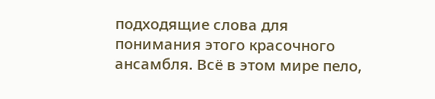подходящие слова для понимания этого красочного ансамбля. Всё в этом мире пело,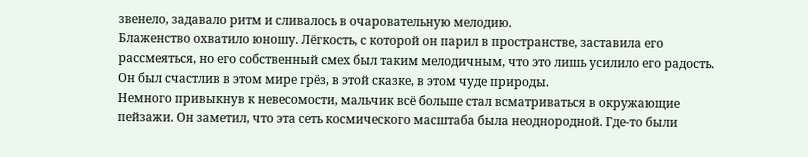звенело, задавало ритм и сливалось в очаровательную мелодию.
Блаженство охватило юношу. Лёгкость, с которой он парил в пространстве, заставила его рассмеяться, но его собственный смех был таким мелодичным, что это лишь усилило его радость. Он был счастлив в этом мире грёз, в этой сказке, в этом чуде природы.
Немного привыкнув к невесомости, мальчик всё больше стал всматриваться в окружающие пейзажи. Он заметил, что эта сеть космического масштаба была неоднородной. Где-то были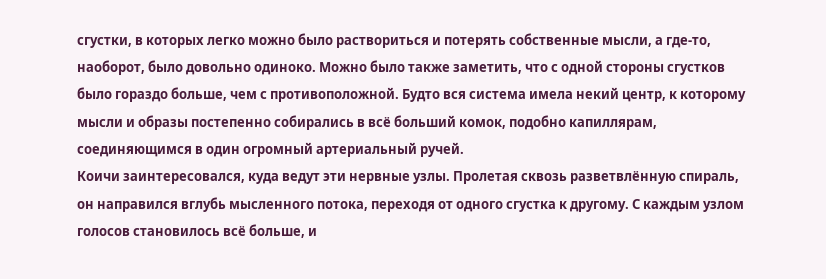сгустки, в которых легко можно было раствориться и потерять собственные мысли, а где-то, наоборот, было довольно одиноко. Можно было также заметить, что с одной стороны сгустков было гораздо больше, чем с противоположной. Будто вся система имела некий центр, к которому мысли и образы постепенно собирались в всё больший комок, подобно капиллярам, соединяющимся в один огромный артериальный ручей.
Коичи заинтересовался, куда ведут эти нервные узлы. Пролетая сквозь разветвлённую спираль, он направился вглубь мысленного потока, переходя от одного сгустка к другому. С каждым узлом голосов становилось всё больше, и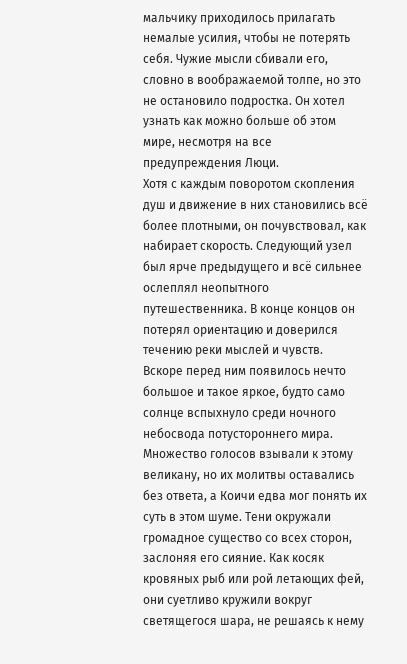мальчику приходилось прилагать немалые усилия, чтобы не потерять себя. Чужие мысли сбивали его, словно в воображаемой толпе, но это не остановило подростка. Он хотел узнать как можно больше об этом мире, несмотря на все предупреждения Люци.
Хотя с каждым поворотом скопления душ и движение в них становились всё более плотными, он почувствовал, как набирает скорость. Следующий узел был ярче предыдущего и всё сильнее ослеплял неопытного путешественника. В конце концов он потерял ориентацию и доверился течению реки мыслей и чувств.
Вскоре перед ним появилось нечто большое и такое яркое, будто само солнце вспыхнуло среди ночного небосвода потустороннего мира. Множество голосов взывали к этому великану, но их молитвы оставались без ответа, а Коичи едва мог понять их суть в этом шуме. Тени окружали громадное существо со всех сторон, заслоняя его сияние. Как косяк кровяных рыб или рой летающих фей, они суетливо кружили вокруг светящегося шара, не решаясь к нему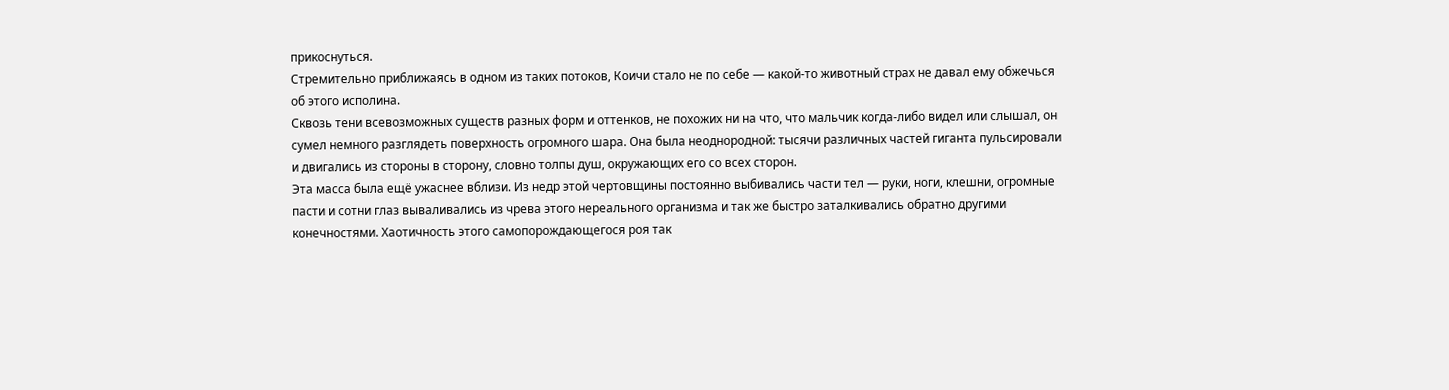прикоснуться.
Стремительно приближаясь в одном из таких потоков, Коичи стало не по себе — какой-то животный страх не давал ему обжечься об этого исполина.
Сквозь тени всевозможных существ разных форм и оттенков, не похожих ни на что, что мальчик когда-либо видел или слышал, он сумел немного разглядеть поверхность огромного шара. Она была неоднородной: тысячи различных частей гиганта пульсировали и двигались из стороны в сторону, словно толпы душ, окружающих его со всех сторон.
Эта масса была ещё ужаснее вблизи. Из недр этой чертовщины постоянно выбивались части тел — руки, ноги, клешни, огромные пасти и сотни глаз вываливались из чрева этого нереального организма и так же быстро заталкивались обратно другими конечностями. Хаотичность этого самопорождающегося роя так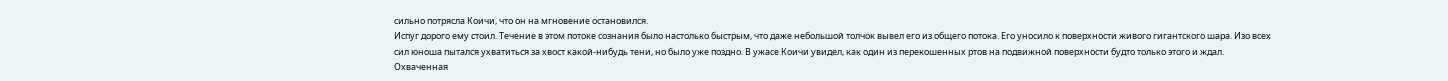сильно потрясла Коичи, что он на мгновение остановился.
Испуг дорого ему стоил. Течение в этом потоке сознания было настолько быстрым, что даже небольшой толчок вывел его из общего потока. Его уносило к поверхности живого гигантского шара. Изо всех сил юноша пытался ухватиться за хвост какой-нибудь тени, но было уже поздно. В ужасе Коичи увидел, как один из перекошенных ртов на подвижной поверхности будто только этого и ждал. Охваченная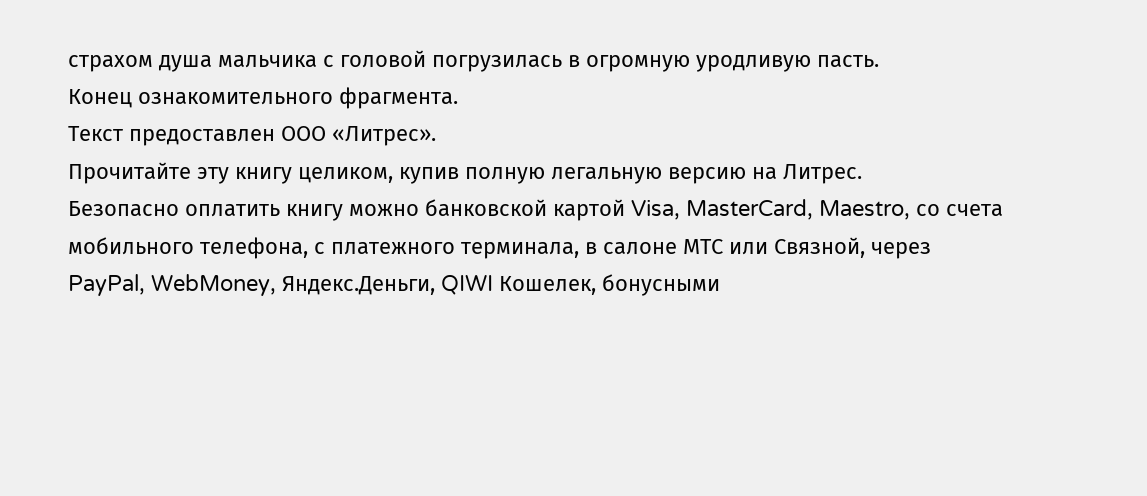страхом душа мальчика с головой погрузилась в огромную уродливую пасть.
Конец ознакомительного фрагмента.
Текст предоставлен ООО «Литрес».
Прочитайте эту книгу целиком, купив полную легальную версию на Литрес.
Безопасно оплатить книгу можно банковской картой Visa, MasterCard, Maestro, со счета мобильного телефона, с платежного терминала, в салоне МТС или Связной, через PayPal, WebMoney, Яндекс.Деньги, QIWI Кошелек, бонусными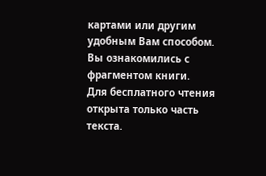картами или другим удобным Вам способом.
Вы ознакомились с фрагментом книги.
Для бесплатного чтения открыта только часть текста.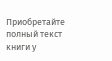Приобретайте полный текст книги у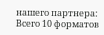нашего партнера:
Всего 10 форматов